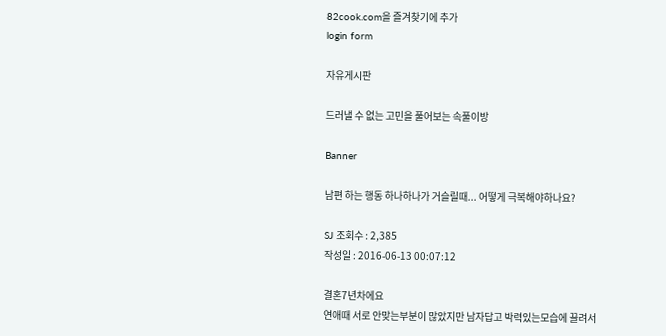82cook.com을 즐겨찾기에 추가
login form

자유게시판

드러낼 수 없는 고민을 풀어보는 속풀이방

Banner

남편 하는 행동 하나하나가 거슬릴때... 어떻게 극복해야하나요?

SJ 조회수 : 2,385
작성일 : 2016-06-13 00:07:12

결혼7년차에요
연애때 서로 안맞는부분이 많았지만 남자답고 박력있는모습에 끌려서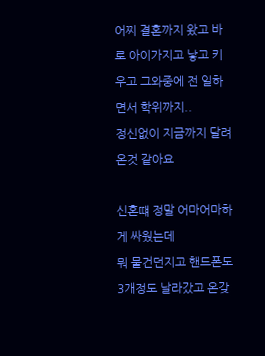어찌 결혼까지 왔고 바로 아이가지고 낳고 키우고 그와중에 전 일하면서 학위까지..
정신없이 지금까지 달려온것 같아요

신혼떄 정말 어마어마하게 싸웠는데
뭐 물건던지고 핸드폰도 3개정도 날라갔고 온갖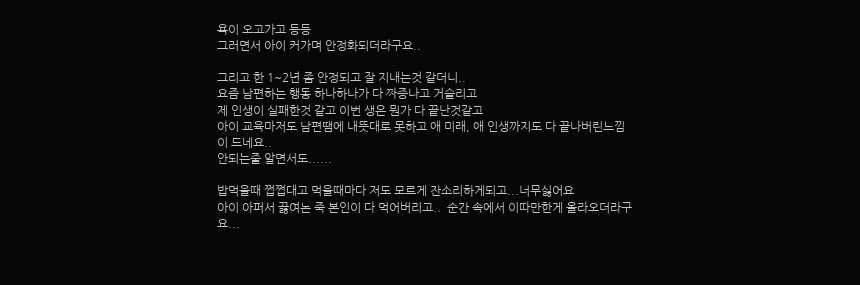욕이 오고가고 등등
그러면서 아이 커가며 안정화되더라구요..

그리고 한 1~2년 좀 안정되고 잘 지내는것 같더니..
요즘 남편하는 행동 하나하나가 다 짜증나고 거슬리고
제 인생이 실패한것 같고 이번 생은 뭔가 다 끝난것같고
아이 교육마저도 남편땜에 내뜻대로 못하고 애 미래, 애 인생까지도 다 끝나버린느낌이 드네요..
안되는줄 알면서도......

밥먹을때 쩝쩝대고 먹을때마다 저도 모르게 잔소리하게되고...너무싫어요
아이 아퍼서 끓여논 죽 본인이 다 먹어버리고..  순간 속에서 이따만한게 올라오더라구요...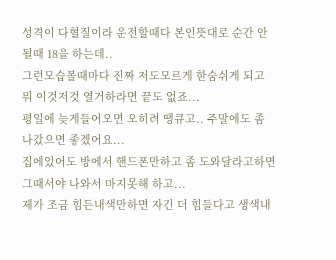성격이 다혈질이라 운전할때다 본인뜻대로 순간 안될때 18을 하는데..
그런모습볼때마다 진짜 저도모르게 한숨쉬게 되고
뭐 이것저것 열거하라면 끝도 없죠...
평일에 늦게들어오면 오히려 땡큐고.. 주말에도 좀 나갔으면 좋겠어요...
집에있어도 방에서 핸드폰만하고 좀 도와달라고하면 그때서야 나와서 마지못해 하고...
제가 조금 힘든내색만하면 자긴 더 힘들다고 생색내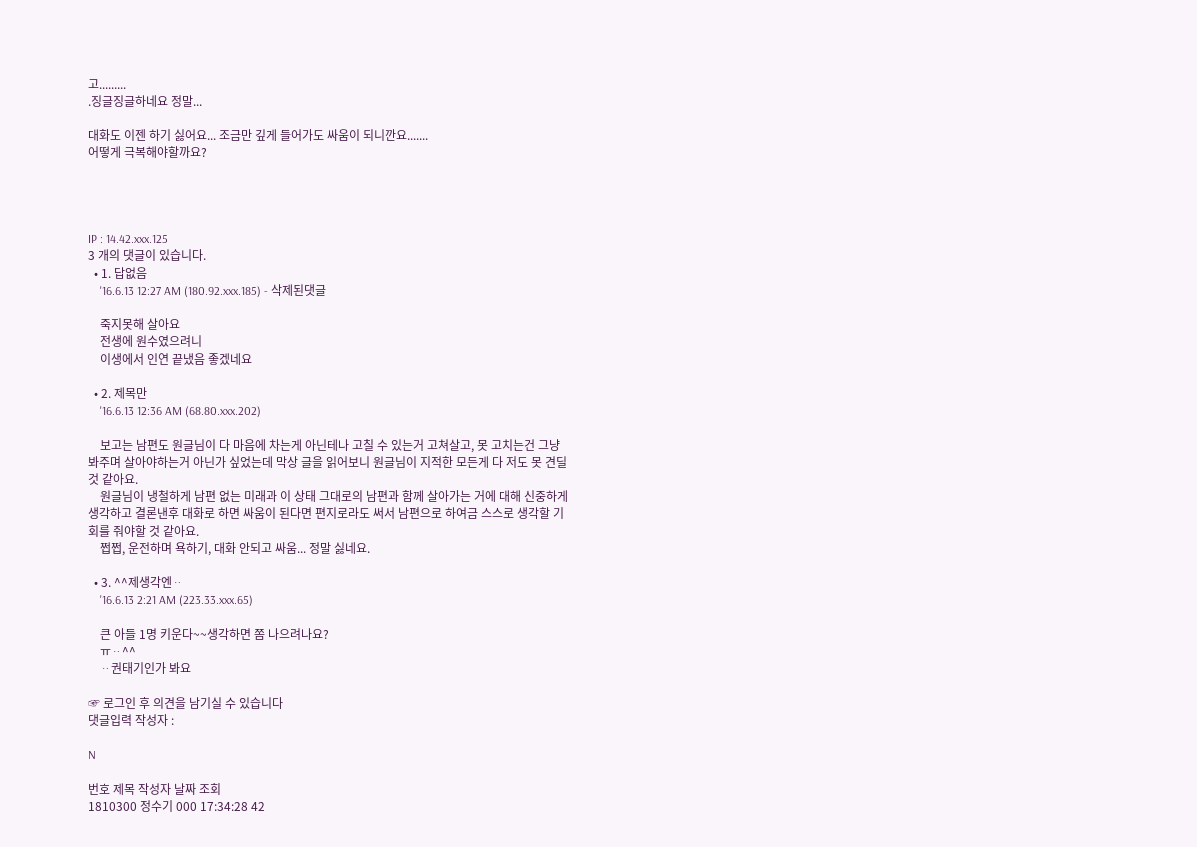고.........
.징글징글하네요 정말...

대화도 이젠 하기 싫어요... 조금만 깊게 들어가도 싸움이 되니깐요.......
어떻게 극복해야할까요?




IP : 14.42.xxx.125
3 개의 댓글이 있습니다.
  • 1. 답없음
    '16.6.13 12:27 AM (180.92.xxx.185) - 삭제된댓글

    죽지못해 살아요
    전생에 원수였으려니
    이생에서 인연 끝냈음 좋겠네요

  • 2. 제목만
    '16.6.13 12:36 AM (68.80.xxx.202)

    보고는 남편도 원글님이 다 마음에 차는게 아닌테나 고칠 수 있는거 고쳐살고, 못 고치는건 그냥 봐주며 살아야하는거 아닌가 싶었는데 막상 글을 읽어보니 원글님이 지적한 모든게 다 저도 못 견딜 것 같아요.
    원글님이 냉철하게 남편 없는 미래과 이 상태 그대로의 남편과 함께 살아가는 거에 대해 신중하게 생각하고 결론낸후 대화로 하면 싸움이 된다면 편지로라도 써서 남편으로 하여금 스스로 생각할 기회를 줘야할 것 같아요.
    쩝쩝, 운전하며 욕하기, 대화 안되고 싸움... 정말 싫네요.

  • 3. ^^제생각엔ᆢ
    '16.6.13 2:21 AM (223.33.xxx.65)

    큰 아들 1명 키운다~~생각하면 쫌 나으려나요?
    ㅠᆢ^^
    ᆢ권태기인가 봐요

☞ 로그인 후 의견을 남기실 수 있습니다
댓글입력 작성자 :

N

번호 제목 작성자 날짜 조회
1810300 정수기 000 17:34:28 42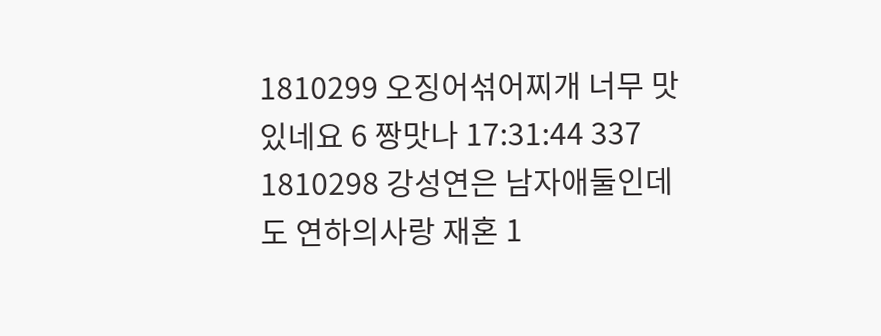1810299 오징어섞어찌개 너무 맛있네요 6 짱맛나 17:31:44 337
1810298 강성연은 남자애둘인데도 연하의사랑 재혼 1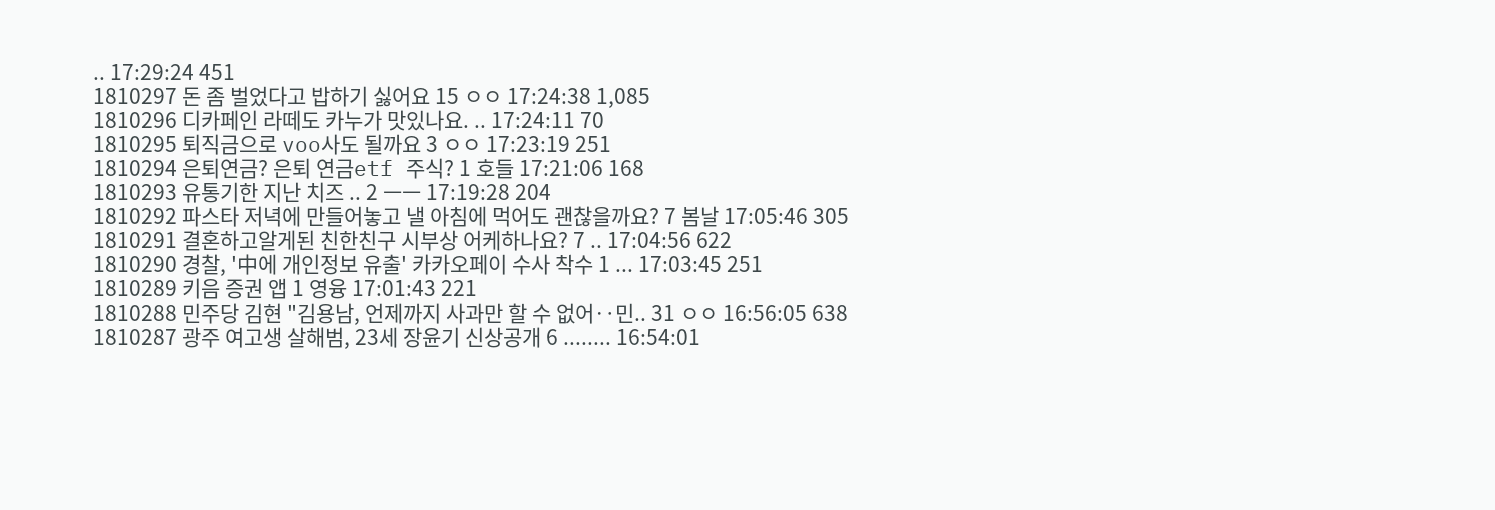.. 17:29:24 451
1810297 돈 좀 벌었다고 밥하기 싫어요 15 ㅇㅇ 17:24:38 1,085
1810296 디카페인 라떼도 카누가 맛있나요. .. 17:24:11 70
1810295 퇴직금으로 voo사도 될까요 3 ㅇㅇ 17:23:19 251
1810294 은퇴연금? 은퇴 연금etf 주식? 1 호들 17:21:06 168
1810293 유통기한 지난 치즈 .. 2 ㅡㅡ 17:19:28 204
1810292 파스타 저녁에 만들어놓고 낼 아침에 먹어도 괜찮을까요? 7 봄날 17:05:46 305
1810291 결혼하고알게된 친한친구 시부상 어케하나요? 7 .. 17:04:56 622
1810290 경찰, '中에 개인정보 유출' 카카오페이 수사 착수 1 ... 17:03:45 251
1810289 키음 증권 앱 1 영융 17:01:43 221
1810288 민주당 김현 "김용남, 언제까지 사과만 할 수 없어‥민.. 31 ㅇㅇ 16:56:05 638
1810287 광주 여고생 살해범, 23세 장윤기 신상공개 6 ........ 16:54:01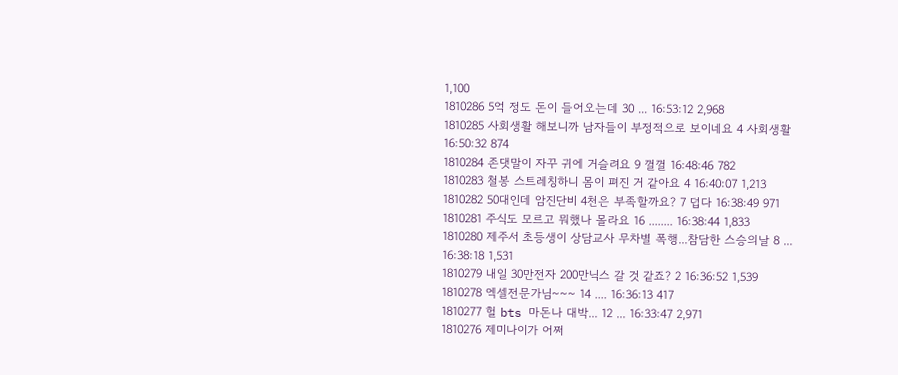1,100
1810286 5억 정도 돈이 들어오는데 30 ... 16:53:12 2,968
1810285 사회생활 해보니까 남자들이 부정적으로 보이네요 4 사회생활 16:50:32 874
1810284 존댓말이 자꾸 귀에 거슬려요 9 껄껄 16:48:46 782
1810283 철봉 스트레칭하니 몸이 펴진 거 같아요 4 16:40:07 1,213
1810282 50대인데 암진단비 4천은 부족할까요? 7 덥다 16:38:49 971
1810281 주식도 모르고 뭐했나 몰라요 16 ........ 16:38:44 1,833
1810280 제주서 초등생이 상담교사 무차별 폭행...참담한 스승의날 8 ... 16:38:18 1,531
1810279 내일 30만전자 200만닉스 갈 것 같죠? 2 16:36:52 1,539
1810278 엑셀전문가님~~~ 14 .... 16:36:13 417
1810277 헐 bts 마돈나 대박... 12 ... 16:33:47 2,971
1810276 제미나이가 어쩌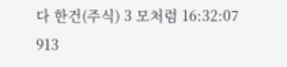다 한건(주식) 3 모처럼 16:32:07 913